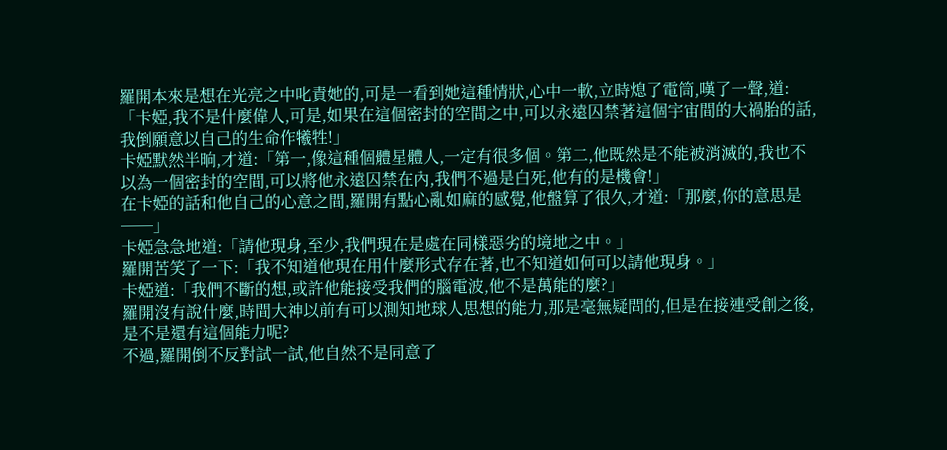羅開本來是想在光亮之中叱責她的,可是一看到她這種情狀,心中一軟,立時熄了電筒,嘆了一聲,道:「卡婭,我不是什麼偉人,可是,如果在這個密封的空間之中,可以永遠囚禁著這個宇宙間的大禍胎的話,我倒願意以自己的生命作犧牲!」
卡婭默然半晌,才道:「第一,像這種個體星體人,一定有很多個。第二,他既然是不能被消滅的,我也不以為一個密封的空間,可以將他永遠囚禁在內,我們不過是白死,他有的是機會!」
在卡婭的話和他自己的心意之間,羅開有點心亂如麻的感覺,他盤算了很久,才道:「那麼,你的意思是──」
卡婭急急地道:「請他現身,至少,我們現在是處在同樣惡劣的境地之中。」
羅開苦笑了一下:「我不知道他現在用什麼形式存在著,也不知道如何可以請他現身。」
卡婭道:「我們不斷的想,或許他能接受我們的腦電波,他不是萬能的麼?」
羅開沒有說什麼,時間大神以前有可以測知地球人思想的能力,那是毫無疑問的,但是在接連受創之後,是不是還有這個能力呢?
不過,羅開倒不反對試一試,他自然不是同意了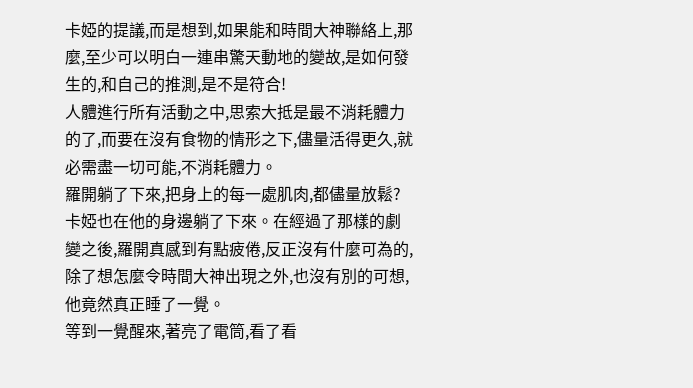卡婭的提議,而是想到,如果能和時間大神聯絡上,那麼,至少可以明白一連串驚天動地的變故,是如何發生的,和自己的推測,是不是符合!
人體進行所有活動之中,思索大抵是最不消耗體力的了,而要在沒有食物的情形之下,儘量活得更久,就必需盡一切可能,不消耗體力。
羅開躺了下來,把身上的每一處肌肉,都儘量放鬆?卡婭也在他的身邊躺了下來。在經過了那樣的劇變之後,羅開真感到有點疲倦,反正沒有什麼可為的,除了想怎麼令時間大神出現之外,也沒有別的可想,他竟然真正睡了一覺。
等到一覺醒來,著亮了電筒,看了看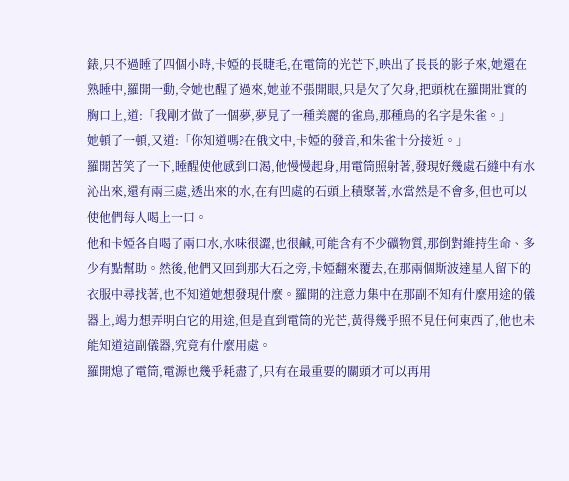錶,只不過睡了四個小時,卡婭的長睫毛,在電筒的光芒下,映出了長長的影子來,她還在熟睡中,羅開一動,令她也醒了過來,她並不張開眼,只是欠了欠身,把頭枕在羅開壯實的胸口上,道:「我剛才做了一個夢,夢見了一種美麗的雀鳥,那種鳥的名字是朱雀。」
她頓了一頓,又道:「你知道嗎?在俄文中,卡婭的發音,和朱雀十分接近。」
羅開苦笑了一下,睡醒使他感到口渴,他慢慢起身,用電筒照射著,發現好幾處石縫中有水沁出來,還有兩三處,透出來的水,在有凹處的石頭上積聚著,水當然是不會多,但也可以使他們每人喝上一口。
他和卡婭各自喝了兩口水,水味很澀,也很鹹,可能含有不少礦物質,那倒對維持生命、多少有點幫助。然後,他們又回到那大石之旁,卡婭翻來覆去,在那兩個斯波達星人留下的衣服中尋找著,也不知道她想發現什麼。羅開的注意力集中在那副不知有什麼用途的儀器上,竭力想弄明白它的用途,但是直到電筒的光芒,黃得幾乎照不見任何東西了,他也未能知道這副儀器,究竟有什麼用處。
羅開熄了電筒,電源也幾乎耗盡了,只有在最重要的關頭才可以再用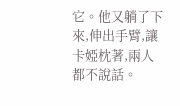它。他又躺了下來,伸出手臂,讓卡婭枕著,兩人都不說話。